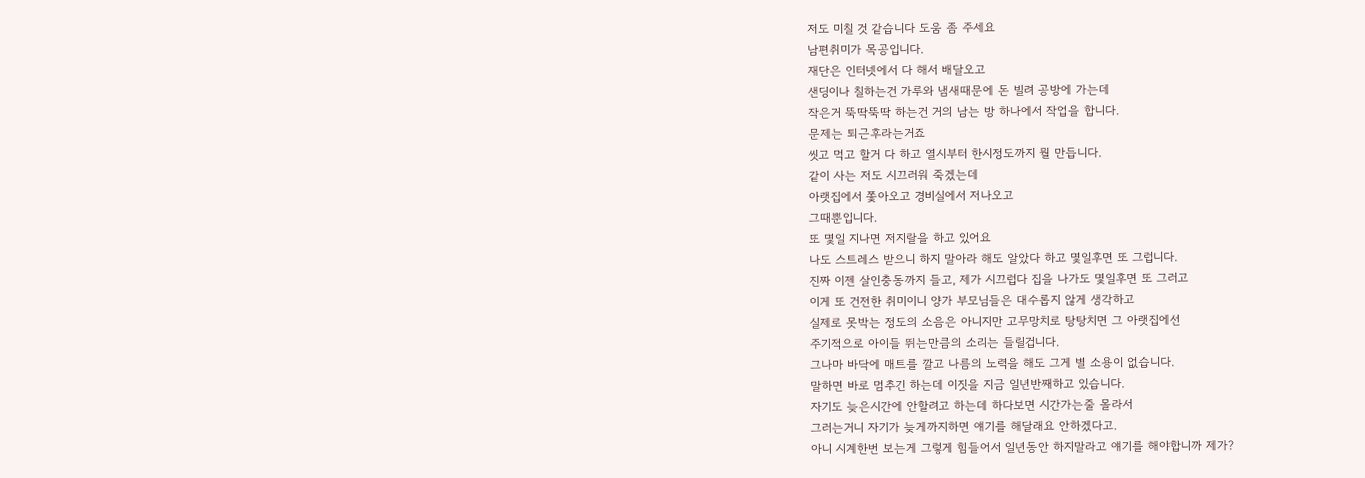저도 미칠 것 같습니다 도움 좀 주세요
남편취미가 목공입니다.
재단은 인터넷에서 다 해서 배달오고
샌딩이나 칠하는건 가루와 냄새때문에 돈 빌려 공방에 가는데
작은거 뚝딱뚝딱 하는건 거의 남는 방 하나에서 작업을 합니다.
문제는 퇴근후라는거죠
씻고 먹고 할거 다 하고 열시부터 한시정도까지 뭘 만듭니다.
같이 사는 저도 시끄러워 죽겠는데
아랫집에서 쫓아오고 경비실에서 저나오고
그때뿐입니다.
또 몇일 지나면 저지랄을 하고 있어요
나도 스트레스 받으니 하지 말아라 해도 알았다 하고 몇일후면 또 그럽니다.
진짜 이젠 살인충동까지 들고, 제가 시끄럽다 집을 나가도 몇일후면 또 그러고
이게 또 건전한 취미이니 양가 부모님들은 대수롭지 않게 생각하고
실제로 못박는 정도의 소음은 아니지만 고무망치로 탕탕치면 그 아랫집에선
주기적으로 아이들 뛰는만큼의 소리는 들릴겁니다.
그나마 바닥에 매트를 깔고 나름의 노력을 해도 그게 별 소용이 없습니다.
말하면 바로 멈추긴 하는데 이짓을 지금 일년반째하고 있습니다.
자기도 늦은시간에 안할려고 하는데 하다보면 시간가는줄 몰라서
그러는거니 자기가 늦게까지하면 얘기를 해달래요 안하겠다고.
아니 시계한번 보는게 그렇게 힘들어서 일년동안 하지말라고 얘기를 해야합니까 제가?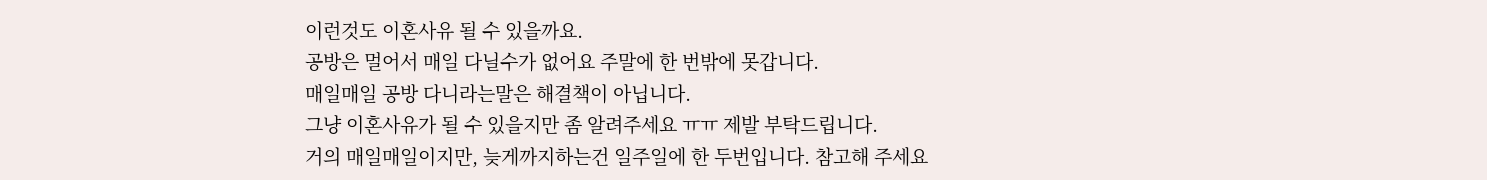이런것도 이혼사유 될 수 있을까요.
공방은 멀어서 매일 다닐수가 없어요 주말에 한 번밖에 못갑니다.
매일매일 공방 다니라는말은 해결책이 아닙니다.
그냥 이혼사유가 될 수 있을지만 좀 알려주세요 ㅠㅠ 제발 부탁드립니다.
거의 매일매일이지만, 늦게까지하는건 일주일에 한 두번입니다. 참고해 주세요